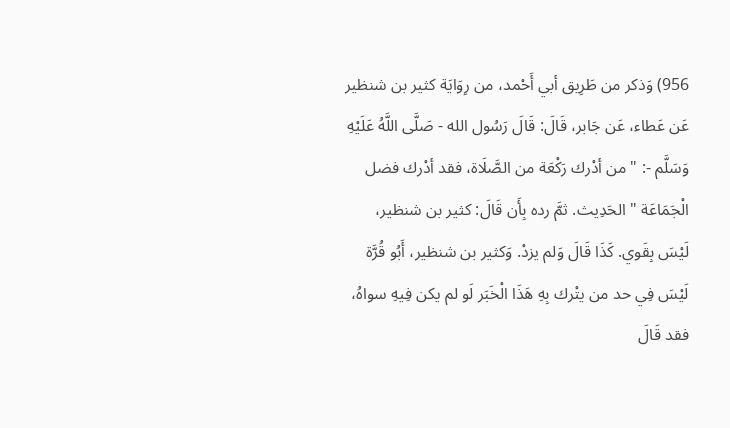956) وَذكر من طَرِيق أبي أَحْمد، من رِوَايَة كثير بن شنظير عَن عَطاء، عَن جَابر، قَالَ: قَالَ رَسُول الله - صَلَّى اللَّهُ عَلَيْهِ وَسَلَّم -: " من أدْرك رَكْعَة من الصَّلَاة، فقد أدْرك فضل الْجَمَاعَة " الحَدِيث. ثمَّ رده بِأَن قَالَ: كثير بن شنظير، لَيْسَ بِقَوي. كَذَا قَالَ وَلم يزدْ. وَكثير بن شنظير، أَبُو قُرَّة لَيْسَ فِي حد من يتْرك بِهِ هَذَا الْخَبَر لَو لم يكن فِيهِ سواهُ، فقد قَالَ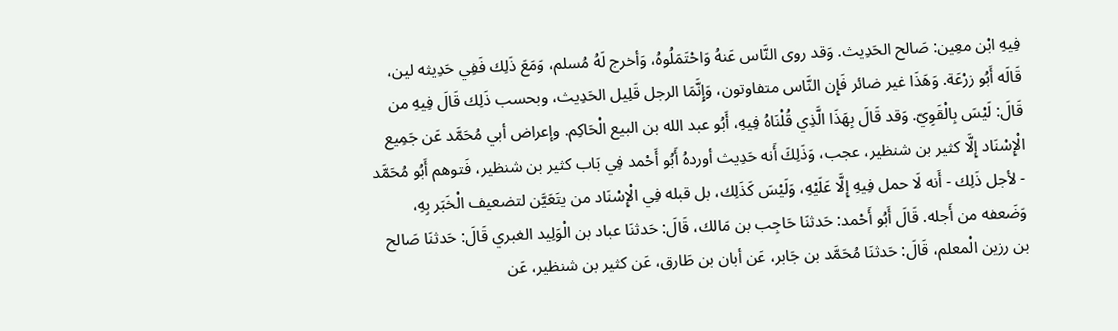فِيهِ ابْن معِين: صَالح الحَدِيث. وَقد روى النَّاس عَنهُ وَاحْتَمَلُوهُ، وَأخرج لَهُ مُسلم، وَمَعَ ذَلِك فَفِي حَدِيثه لين، قَالَه أَبُو زرْعَة. وَهَذَا غير ضائر فَإِن النَّاس متفاوتون، وَإِنَّمَا الرجل قَلِيل الحَدِيث، وبحسب ذَلِك قَالَ فِيهِ من قَالَ: لَيْسَ بِالْقَوِيّ. وَقد قَالَ بِهَذَا الَّذِي قُلْنَاهُ فِيهِ، أَبُو عبد الله بن البيع الْحَاكِم. وإعراض أبي مُحَمَّد عَن جَمِيع الْإِسْنَاد إِلَّا كثير بن شنظير، عجب، وَذَلِكَ أَنه حَدِيث أوردهُ أَبُو أَحْمد فِي بَاب كثير بن شنظير، فَتوهم أَبُو مُحَمَّد - لأجل ذَلِك - أَنه لَا حمل فِيهِ إِلَّا عَلَيْهِ، وَلَيْسَ كَذَلِك، بل قبله فِي الْإِسْنَاد من يتَعَيَّن لتضعيف الْخَبَر بِهِ، وَضَعفه من أَجله. قَالَ أَبُو أَحْمد: حَدثنَا حَاجِب بن مَالك، قَالَ: حَدثنَا عباد بن الْوَلِيد الغبري قَالَ: حَدثنَا صَالح بن رزين الْمعلم، قَالَ: حَدثنَا مُحَمَّد بن جَابر، عَن أبان بن طَارق، عَن كثير بن شنظير، عَن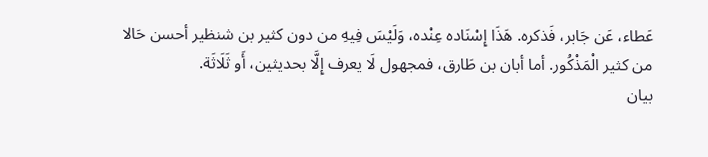عَطاء، عَن جَابر، فَذكره. هَذَا إِسْنَاده عِنْده، وَلَيْسَ فِيهِ من دون كثير بن شنظير أحسن حَالا من كثير الْمَذْكُور. أما أبان بن طَارق، فمجهول لَا يعرف إِلَّا بحديثين، أَو ثَلَاثَة.
بيان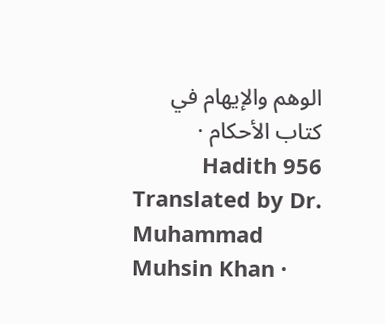الوهم والإيهام في كتاب الأحكام · Hadith 956
Translated by Dr. Muhammad Muhsin Khan ·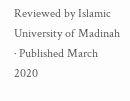Reviewed by Islamic University of Madinah · Published March 2020